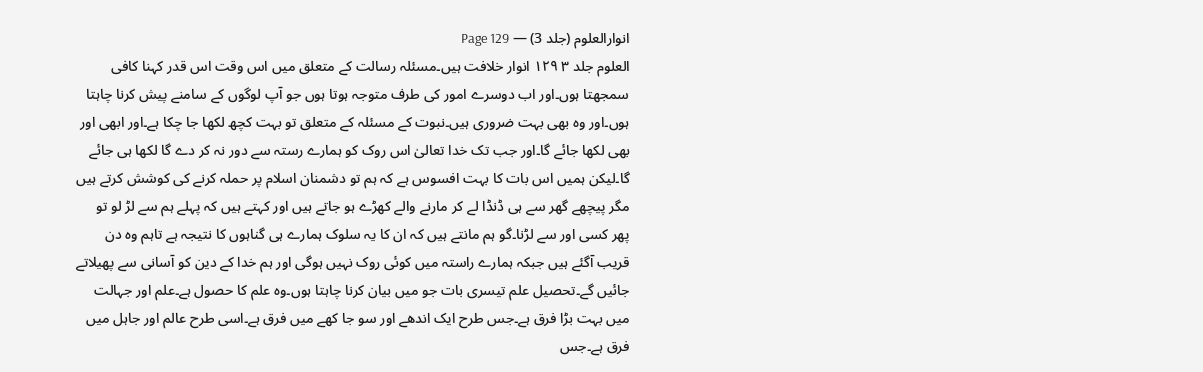انوارالعلوم (جلد 3) — Page 129
العلوم جلد ۳ ۱۲۹ انوار خلافت ہیں۔مسئلہ رسالت کے متعلق میں اس وقت اس قدر کہنا کافی سمجھتا ہوں۔اور اب دوسرے امور کی طرف متوجہ ہوتا ہوں جو آپ لوگوں کے سامنے پیش کرنا چاہتا ہوں۔اور وہ بھی بہت ضروری ہیں۔نبوت کے مسئلہ کے متعلق تو بہت کچھ لکھا جا چکا ہے۔اور ابھی اور بھی لکھا جائے گا۔اور جب تک خدا تعالیٰ اس روک کو ہمارے رستہ سے دور نہ کر دے گا لکھا ہی جائے گا۔لیکن ہمیں اس بات کا بہت افسوس ہے کہ ہم تو دشمنان اسلام پر حملہ کرنے کی کوشش کرتے ہیں مگر پیچھے گھر سے ہی ڈنڈا لے کر مارنے والے کھڑے ہو جاتے ہیں اور کہتے ہیں کہ پہلے ہم سے لڑ لو تو پھر کسی اور سے لڑنا۔گو ہم مانتے ہیں کہ ان کا یہ سلوک ہمارے ہی گناہوں کا نتیجہ ہے تاہم وہ دن قریب آگئے ہیں جبکہ ہمارے راستہ میں کوئی روک نہیں ہوگی اور ہم خدا کے دین کو آسانی سے پھیلاتے جائیں گے۔تحصیل علم تیسری بات جو میں بیان کرنا چاہتا ہوں۔وہ علم کا حصول ہے۔علم اور جہالت میں بہت بڑا فرق ہے۔جس طرح ایک اندھے اور سو جا کھے میں فرق ہے۔اسی طرح عالم اور جاہل میں فرق ہے۔جس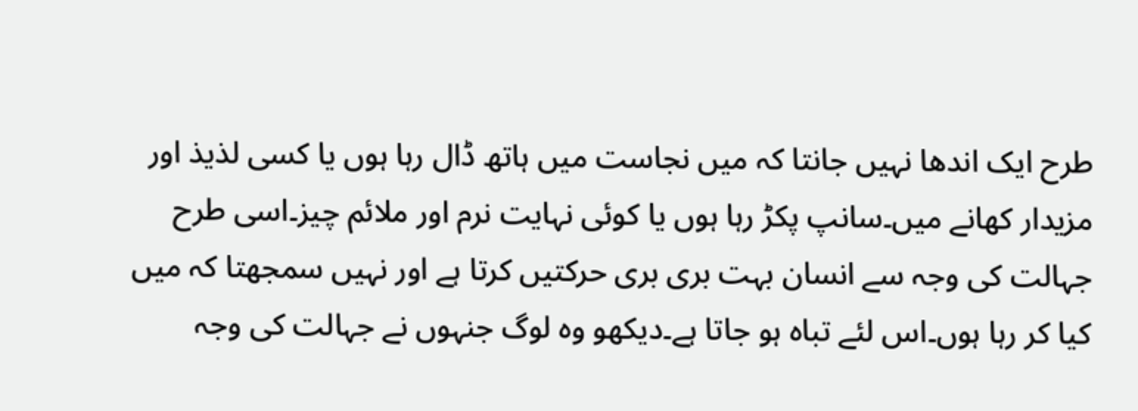طرح ایک اندھا نہیں جانتا کہ میں نجاست میں ہاتھ ڈال رہا ہوں یا کسی لذیذ اور مزیدار کھانے میں۔سانپ پکڑ رہا ہوں یا کوئی نہایت نرم اور ملائم چیز۔اسی طرح جہالت کی وجہ سے انسان بہت بری بری حرکتیں کرتا ہے اور نہیں سمجھتا کہ میں کیا کر رہا ہوں۔اس لئے تباہ ہو جاتا ہے۔دیکھو وہ لوگ جنہوں نے جہالت کی وجہ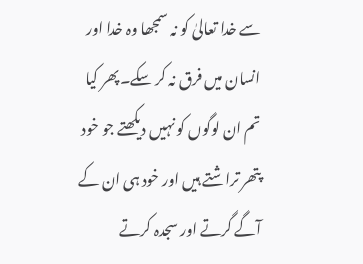سے خدا تعالیٰ کو نہ سمجھا وہ خدا اور انسان میں فرق نہ کر سکے۔پھر کیا تم ان لوگوں کو نہیں دیکھتے جو خود پتھر تراشتے ہیں اور خود ہی ان کے آگے گرتے اور سجدہ کرتے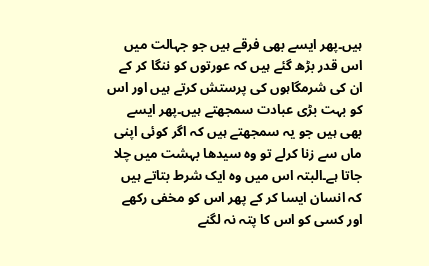ہیں۔پھر ایسے بھی فرقے ہیں جو جہالت میں اس قدر بڑھ گئے ہیں کہ عورتوں کو ننگا کر کے ان کی شرمگاہوں کی پرستش کرتے ہیں اور اس کو بہت بڑی عبادت سمجھتے ہیں۔پھر ایسے بھی ہیں جو یہ سمجھتے ہیں کہ اگر کوئی اپنی ماں سے زنا کرلے تو وہ سیدھا بہشت میں چلا جاتا ہے۔البتہ اس میں وہ ایک شرط بتاتے ہیں کہ انسان ایسا کر کے پھر اس کو مخفی رکھے اور کسی کو اس کا پتہ نہ لگنے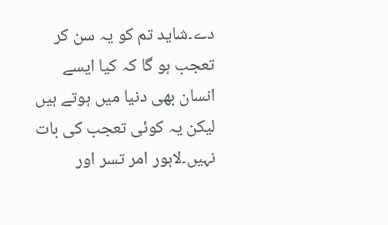دے۔شاید تم کو یہ سن کر تعجب ہو گا کہ کیا ایسے انسان بھی دنیا میں ہوتے ہیں لیکن یہ کوئی تعجب کی بات نہیں۔لاہور امر تسر اور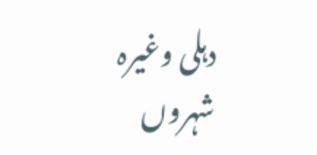دہلی وغیرہ شہروں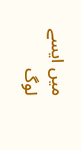میں ایسے لوگ